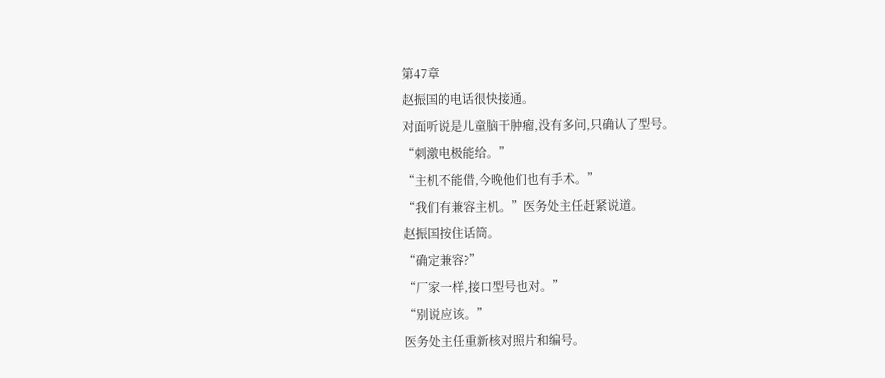第47章
赵振国的电话很快接通。
对面听说是儿童脑干肿瘤,没有多问,只确认了型号。
“刺激电极能给。”
“主机不能借,今晚他们也有手术。”
“我们有兼容主机。”医务处主任赶紧说道。
赵振国按住话筒。
“确定兼容?”
“厂家一样,接口型号也对。”
“别说应该。”
医务处主任重新核对照片和编号。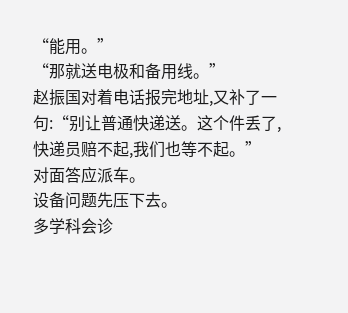“能用。”
“那就送电极和备用线。”
赵振国对着电话报完地址,又补了一句:“别让普通快递送。这个件丢了,快递员赔不起,我们也等不起。”
对面答应派车。
设备问题先压下去。
多学科会诊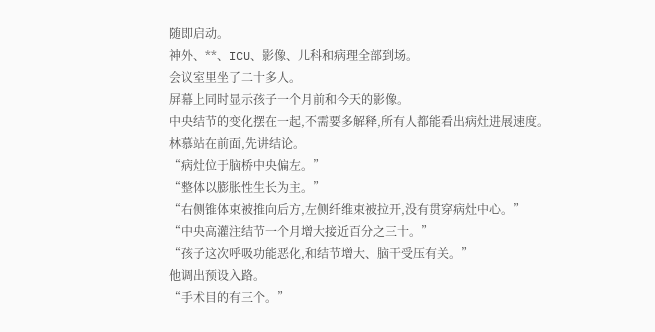随即启动。
神外、**、ICU、影像、儿科和病理全部到场。
会议室里坐了二十多人。
屏幕上同时显示孩子一个月前和今天的影像。
中央结节的变化摆在一起,不需要多解释,所有人都能看出病灶进展速度。
林慕站在前面,先讲结论。
“病灶位于脑桥中央偏左。”
“整体以膨胀性生长为主。”
“右侧锥体束被推向后方,左侧纤维束被拉开,没有贯穿病灶中心。”
“中央高灌注结节一个月增大接近百分之三十。”
“孩子这次呼吸功能恶化,和结节增大、脑干受压有关。”
他调出预设入路。
“手术目的有三个。”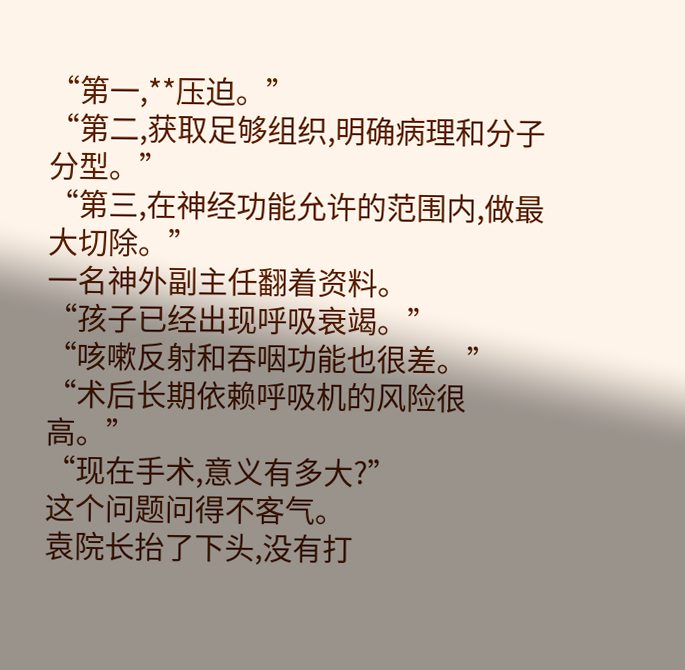“第一,**压迫。”
“第二,获取足够组织,明确病理和分子分型。”
“第三,在神经功能允许的范围内,做最大切除。”
一名神外副主任翻着资料。
“孩子已经出现呼吸衰竭。”
“咳嗽反射和吞咽功能也很差。”
“术后长期依赖呼吸机的风险很高。”
“现在手术,意义有多大?”
这个问题问得不客气。
袁院长抬了下头,没有打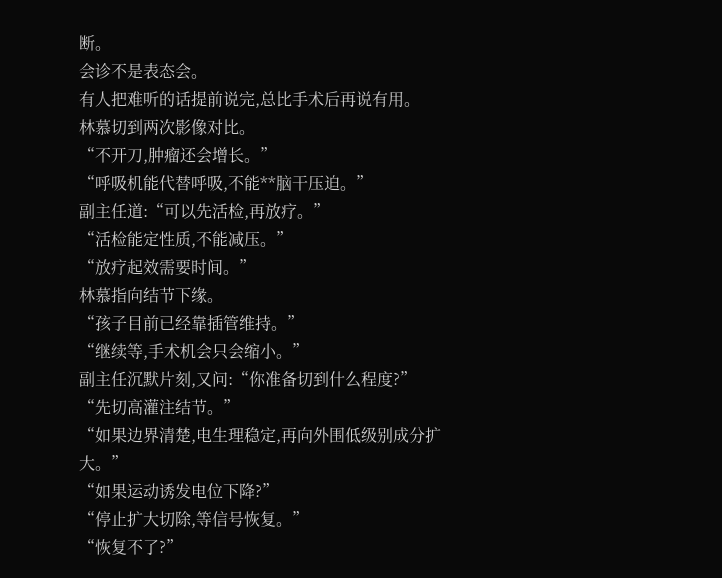断。
会诊不是表态会。
有人把难听的话提前说完,总比手术后再说有用。
林慕切到两次影像对比。
“不开刀,肿瘤还会增长。”
“呼吸机能代替呼吸,不能**脑干压迫。”
副主任道:“可以先活检,再放疗。”
“活检能定性质,不能减压。”
“放疗起效需要时间。”
林慕指向结节下缘。
“孩子目前已经靠插管维持。”
“继续等,手术机会只会缩小。”
副主任沉默片刻,又问:“你准备切到什么程度?”
“先切高灌注结节。”
“如果边界清楚,电生理稳定,再向外围低级别成分扩大。”
“如果运动诱发电位下降?”
“停止扩大切除,等信号恢复。”
“恢复不了?”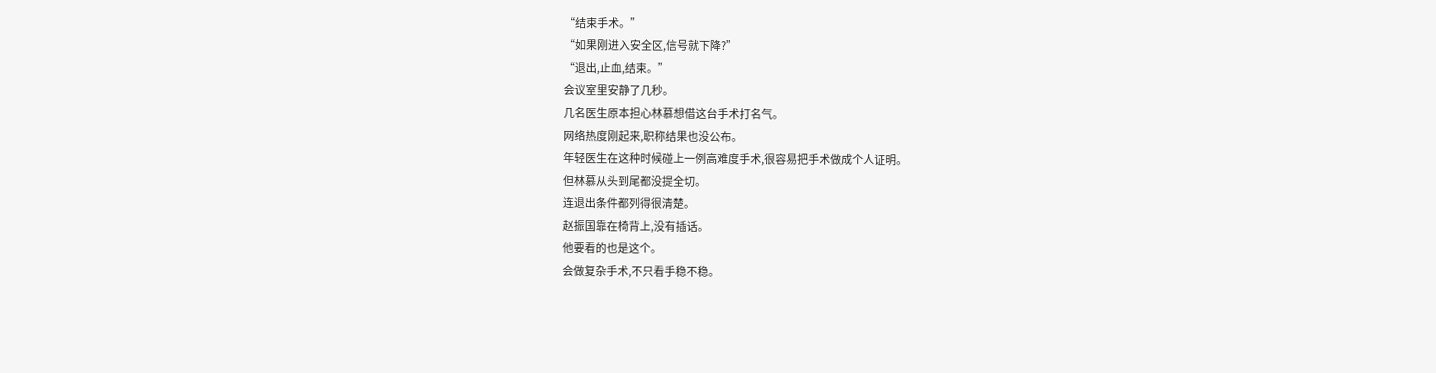“结束手术。”
“如果刚进入安全区,信号就下降?”
“退出,止血,结束。”
会议室里安静了几秒。
几名医生原本担心林慕想借这台手术打名气。
网络热度刚起来,职称结果也没公布。
年轻医生在这种时候碰上一例高难度手术,很容易把手术做成个人证明。
但林慕从头到尾都没提全切。
连退出条件都列得很清楚。
赵振国靠在椅背上,没有插话。
他要看的也是这个。
会做复杂手术,不只看手稳不稳。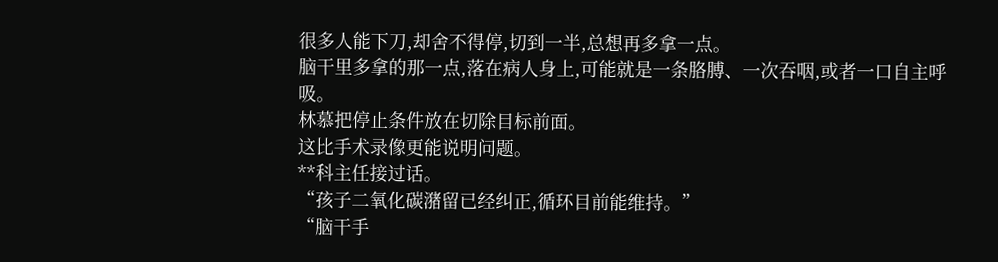很多人能下刀,却舍不得停,切到一半,总想再多拿一点。
脑干里多拿的那一点,落在病人身上,可能就是一条胳膊、一次吞咽,或者一口自主呼吸。
林慕把停止条件放在切除目标前面。
这比手术录像更能说明问题。
**科主任接过话。
“孩子二氧化碳潴留已经纠正,循环目前能维持。”
“脑干手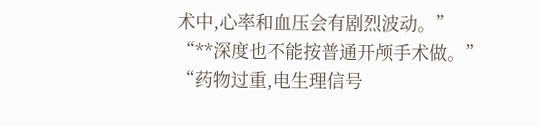术中,心率和血压会有剧烈波动。”
“**深度也不能按普通开颅手术做。”
“药物过重,电生理信号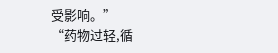受影响。”
“药物过轻,循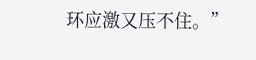环应激又压不住。”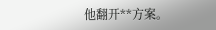他翻开**方案。